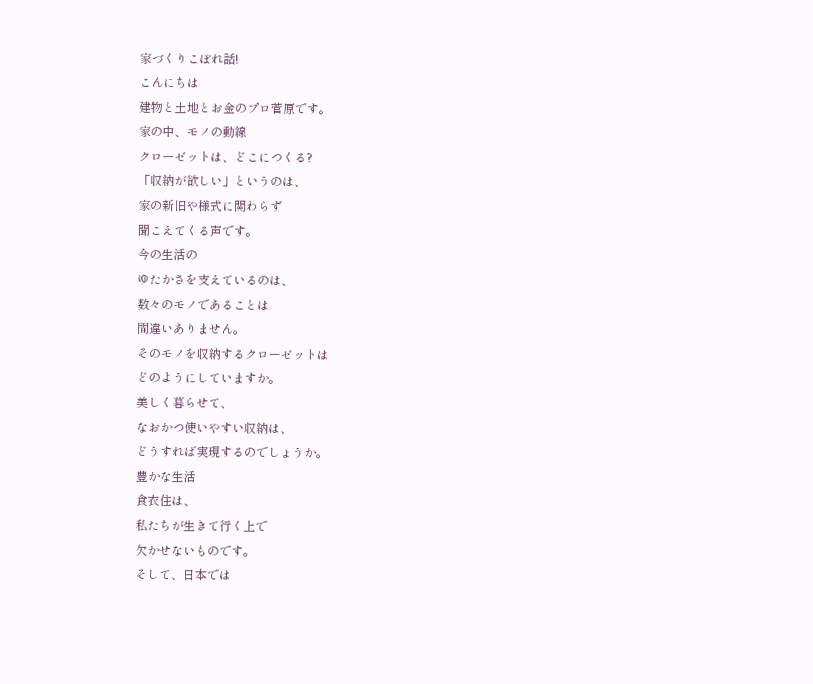家づくりこぼれ話!
こんにちは
建物と土地とお金のプロ菅原です。
家の中、モノの動線
クローゼットは、どこにつくる?
「収納が欲しい」というのは、
家の新旧や様式に関わらず
聞こえてくる声です。
今の生活の
ゆたかさを支えているのは、
数々のモノであることは
間違いありません。
そのモノを収納するクローゼットは
どのようにしていますか。
美しく暮らせて、
なおかつ使いやすい収納は、
どうすれば実現するのでしょうか。
豊かな生活
食衣住は、
私たちが生きて行く上で
欠かせないものです。
そして、日本では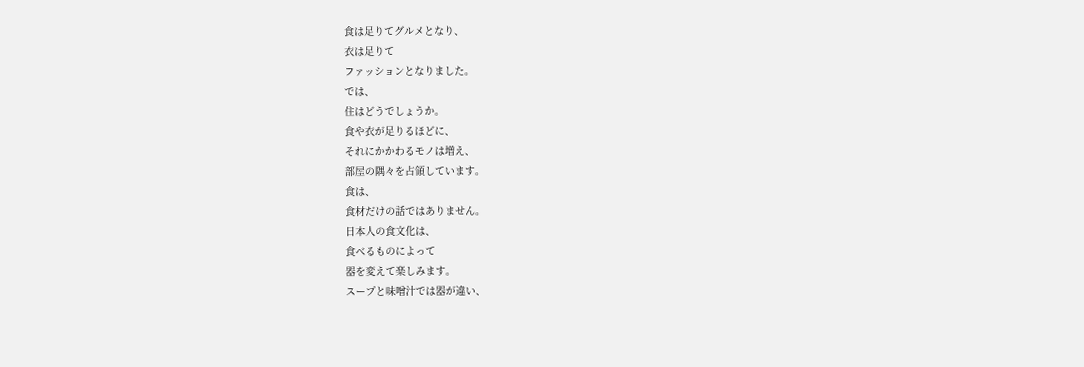食は足りてグルメとなり、
衣は足りて
ファッションとなりました。
では、
住はどうでしょうか。
食や衣が足りるほどに、
それにかかわるモノは増え、
部屋の隅々を占領しています。
食は、
食材だけの話ではありません。
日本人の食文化は、
食べるものによって
器を変えて楽しみます。
スープと味噌汁では器が違い、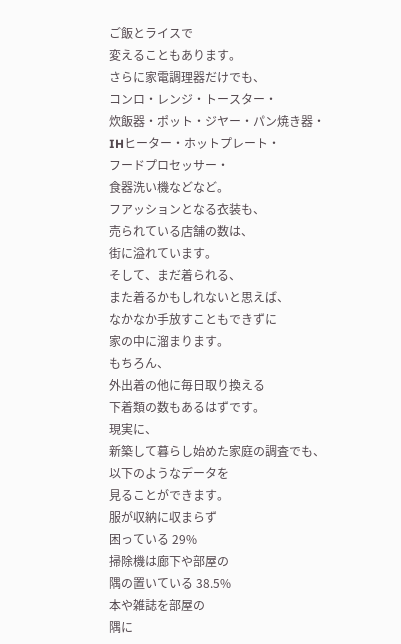ご飯とライスで
変えることもあります。
さらに家電調理器だけでも、
コンロ・レンジ・トースター・
炊飯器・ポット・ジヤー・パン焼き器・
IHヒーター・ホットプレート・
フードプロセッサー・
食器洗い機などなど。
フアッションとなる衣装も、
売られている店舗の数は、
街に溢れています。
そして、まだ着られる、
また着るかもしれないと思えば、
なかなか手放すこともできずに
家の中に溜まります。
もちろん、
外出着の他に毎日取り換える
下着類の数もあるはずです。
現実に、
新築して暮らし始めた家庭の調査でも、
以下のようなデータを
見ることができます。
服が収納に収まらず
困っている 29%
掃除機は廊下や部屋の
隅の置いている 38.5%
本や雑誌を部屋の
隅に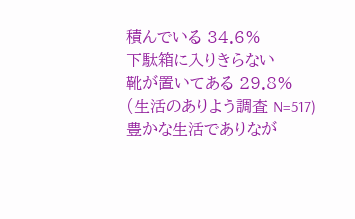積んでいる 34.6%
下駄箱に入りきらない
靴が置いてある 29.8%
(生活のありよう調査 N=517)
豊かな生活でありなが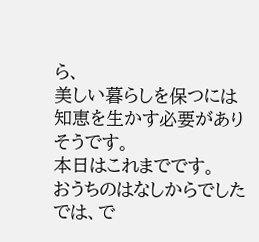ら、
美しい暮らしを保つには
知恵を生かす必要がありそうです。
本日はこれまでです。
おうちのはなしからでした
では、で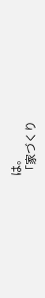は。
「家づくり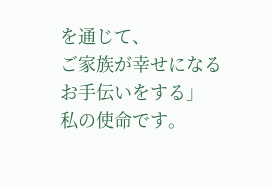を通じて、
ご家族が幸せになるお手伝いをする」
私の使命です。